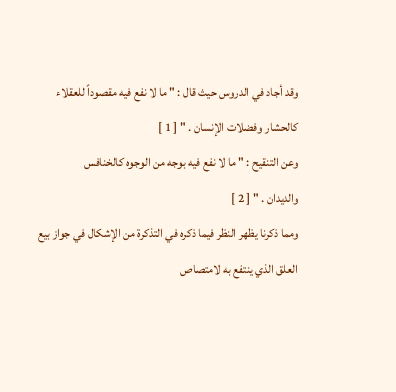وقد أجاد في الدروس حيث قال : " ما لا نفع فيه مقصوداً للعقلاء
كالحشار وفضلات الإنسان . " [ 1 ]
وعن التنقيح : " ما لا نفع فيه بوجه من الوجوه كالخنافس
والديدان . " [ 2 ]
ومما ذكرنا يظهر النظر فيما ذكره في التذكرة من الإشكال في جواز بيع
العلق الذي ينتفع به لامتصاص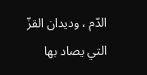الدّم ، وديدان القزّ التي يصاد بها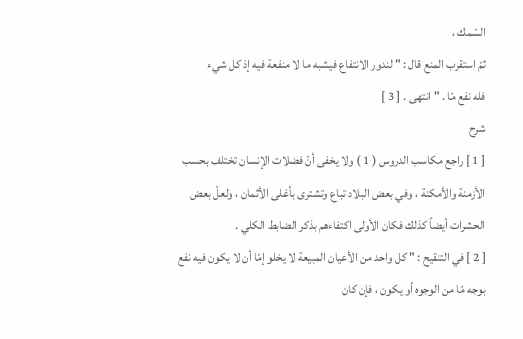السّمك ،
ثمّ استقرب المنع قال : " لندور الانتفاع فيشبه ما لا منفعة فيه إذ كل شيء
فله نفع مّا . " انتهى . [ 3 ]
شرح
[ 1 ] راجع مكاسب الدروس ( 1 ) ولا يخفى أنّ فضلات الإنسان تختلف بحسب
الأزمنة والأمكنة ، وفي بعض البلاد تباع وتشترى بأغلى الأثمان ، ولعلّ بعض
الحشرات أيضاً كذلك فكان الأولى اكتفاءهم بذكر الضابط الكلي .
[ 2 ] في التنقيح : " كل واحد من الأعيان المبيعة لا يخلو إمّا أن لا يكون فيه نفع
بوجه مّا من الوجوه أو يكون ، فإن كان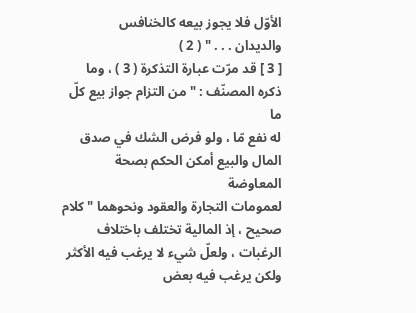الأوّل فلا يجوز بيعه كالخنافس
والديدان . . . " ( 2 )
[ 3 ] قد مرّت عبارة التذكرة ( 3 ) ، وما ذكره المصنّف : " من التزام جواز بيع كلّ ما
له نفع مّا ، ولو فرض الشك في صدق المال والبيع أمكن الحكم بصحة المعاوضة
لعمومات التجارة والعقود ونحوهما " كلام صحيح ، إذ المالية تختلف باختلاف
الرغبات ، ولعلّ شيء لا يرغب فيه الأكثر ولكن يرغب فيه بعض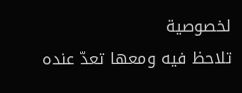لخصوصية
تلاحظ فيه ومعها تعدّ عنده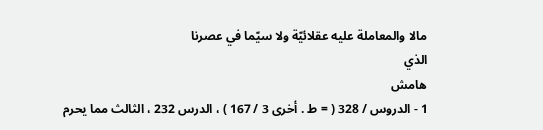مالا والمعاملة عليه عقلائيّة ولا سيّما في عصرنا
الذي
هامش
1 - الدروس / 328 ( = ط . أخرى 3 / 167 ) ، الدرس 232 ، الثالث مما يحرم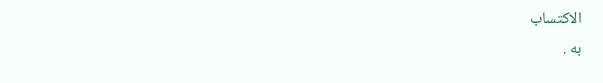الاكتساب
به .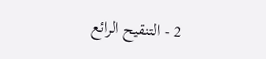2 - التنقيح الرائع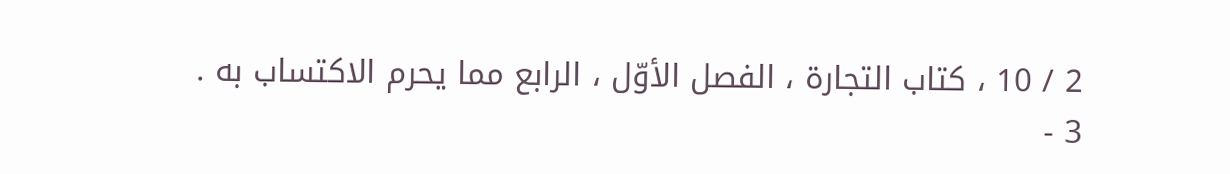2 / 10 ، كتاب التجارة ، الفصل الأوّل ، الرابع مما يحرم الاكتساب به .
3 -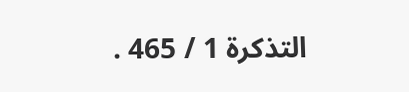التذكرة 1 / 465 .